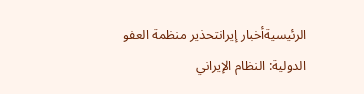الرئيسيةأخبار إيرانتحذير منظمة العفو الدولية: النظام الإيراني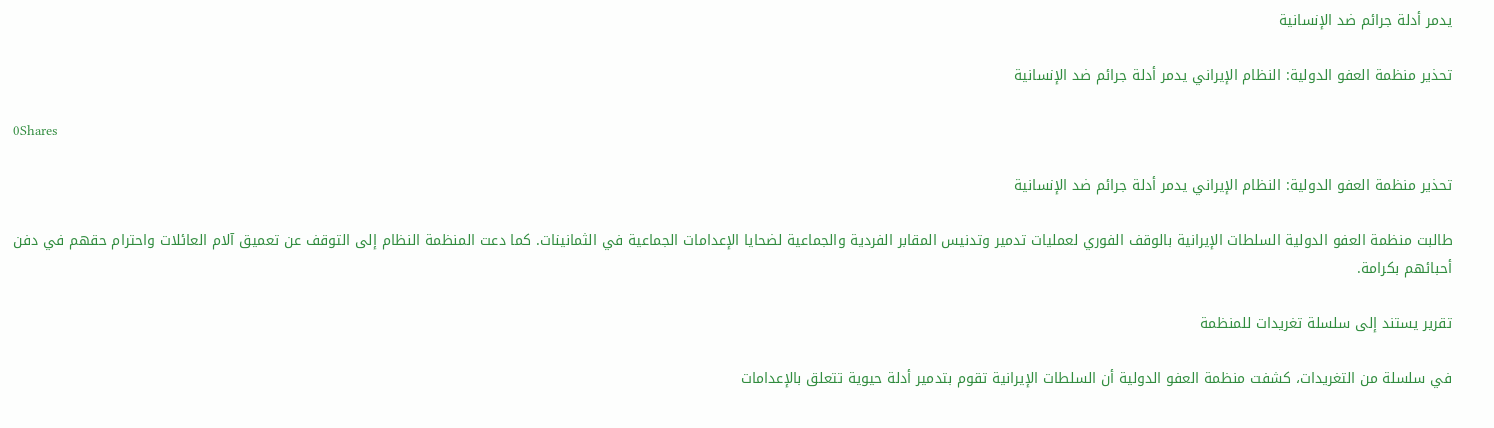يدمر أدلة جرائم ضد الإنسانية

تحذير منظمة العفو الدولية: النظام الإيراني يدمر أدلة جرائم ضد الإنسانية

0Shares

تحذير منظمة العفو الدولية: النظام الإيراني يدمر أدلة جرائم ضد الإنسانية

طالبت منظمة العفو الدولية السلطات الإيرانية بالوقف الفوري لعمليات تدمير وتدنيس المقابر الفردية والجماعية لضحايا الإعدامات الجماعية في الثمانينات. كما دعت المنظمة النظام إلى التوقف عن تعميق آلام العائلات واحترام حقهم في دفن أحبائهم بكرامة.

تقرير يستند إلى سلسلة تغريدات للمنظمة

في سلسلة من التغريدات، كشفت منظمة العفو الدولية أن السلطات الإيرانية تقوم بتدمير أدلة حيوية تتعلق بالإعدامات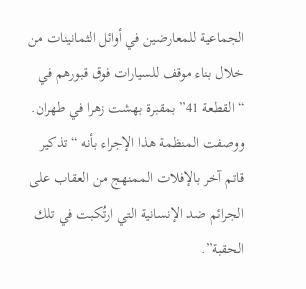الجماعية للمعارضين في أوائل الثمانينات من خلال بناء موقف للسيارات فوق قبورهم في “القطعة 41” بمقبرة بهشت زهرا في طهران. ووصفت المنظمة هذا الإجراء بأنه “تذكير قاتم آخر بالإفلات الممنهج من العقاب على الجرائم ضد الإنسانية التي ارتُكبت في تلك الحقبة”.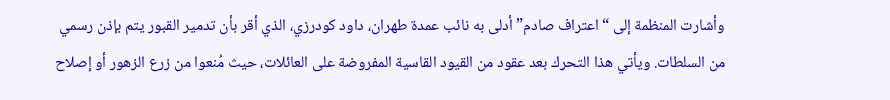وأشارت المنظمة إلى “اعتراف صادم” أدلى به نائب عمدة طهران، داود كودرزي، الذي أقر بأن تدمير القبور يتم بإذن رسمي من السلطات. ويأتي هذا التحرك بعد عقود من القيود القاسية المفروضة على العائلات، حيث مُنعوا من زرع الزهور أو إصلاح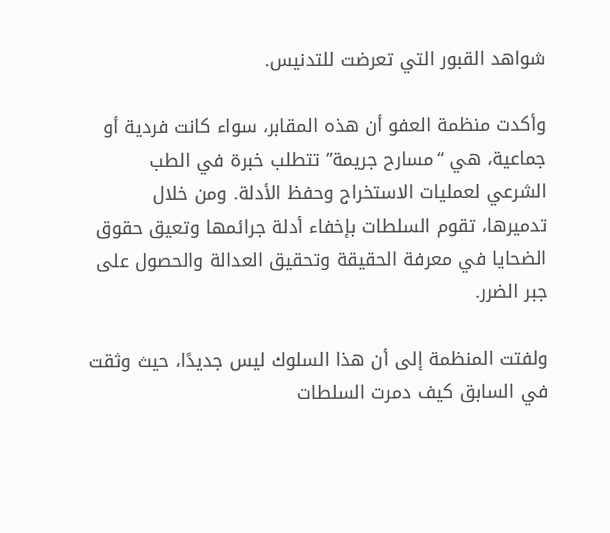شواهد القبور التي تعرضت للتدنيس.

وأكدت منظمة العفو أن هذه المقابر، سواء كانت فردية أو جماعية، هي “مسارح جريمة” تتطلب خبرة في الطب الشرعي لعمليات الاستخراج وحفظ الأدلة. ومن خلال تدميرها، تقوم السلطات بإخفاء أدلة جرائمها وتعيق حقوق الضحايا في معرفة الحقيقة وتحقيق العدالة والحصول على جبر الضرر.

ولفتت المنظمة إلى أن هذا السلوك ليس جديدًا، حيث وثقت في السابق كيف دمرت السلطات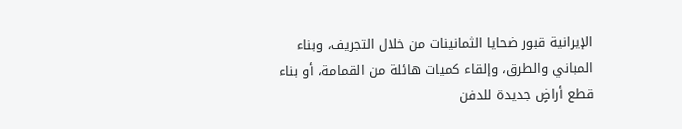الإيرانية قبور ضحايا الثمانينات من خلال التجريف، وبناء المباني والطرق، وإلقاء كميات هائلة من القمامة، أو بناء قطع أراضٍ جديدة للدفن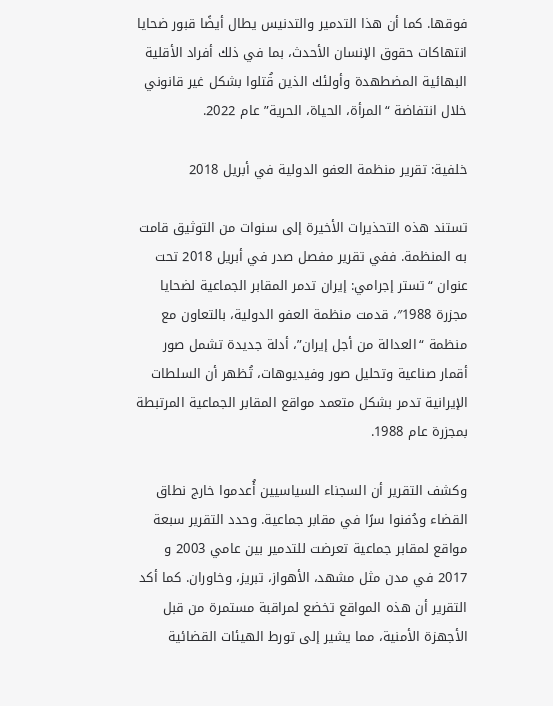فوقها. كما أن هذا التدمير والتدنيس يطال أيضًا قبور ضحايا انتهاكات حقوق الإنسان الأحدث، بما في ذلك أفراد الأقلية البهائية المضطهدة وأولئك الذين قُتلوا بشكل غير قانوني خلال انتفاضة “المرأة، الحياة، الحرية” عام 2022.

خلفية: تقرير منظمة العفو الدولية في أبريل 2018

تستند هذه التحذيرات الأخيرة إلى سنوات من التوثيق قامت به المنظمة. ففي تقرير مفصل صدر في أبريل 2018 تحت عنوان “تستر إجرامي: إيران تدمر المقابر الجماعية لضحايا مجزرة 1988″، قدمت منظمة العفو الدولية، بالتعاون مع منظمة “العدالة من أجل إيران”، أدلة جديدة تشمل صور أقمار صناعية وتحليل صور وفيديوهات، تُظهر أن السلطات الإيرانية تدمر بشكل متعمد مواقع المقابر الجماعية المرتبطة بمجزرة عام 1988.

وكشف التقرير أن السجناء السياسيين أُعدموا خارج نطاق القضاء ودُفنوا سرًا في مقابر جماعية. وحدد التقرير سبعة مواقع لمقابر جماعية تعرضت للتدمير بين عامي 2003 و 2017 في مدن مثل مشهد، الأهواز، تبريز، وخاوران. كما أكد التقرير أن هذه المواقع تخضع لمراقبة مستمرة من قبل الأجهزة الأمنية، مما يشير إلى تورط الهيئات القضائية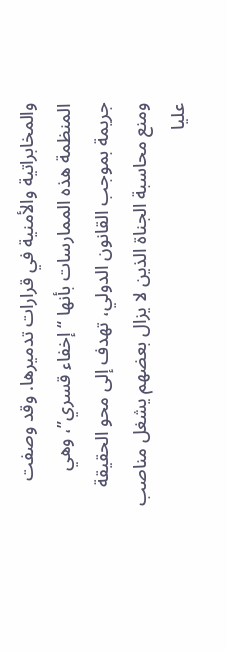والمخابراتية والأمنية في قرارات تدميرها. وقد وصفت المنظمة هذه الممارسات بأنها “إخفاء قسري”، وهي جريمة بموجب القانون الدولي، تهدف إلى محو الحقيقة ومنع محاسبة الجناة الذين لا يزال بعضهم يشغل مناصب عليا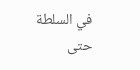في السلطة حتى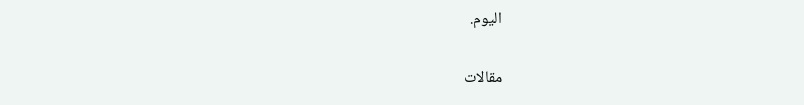اليوم.

مقالات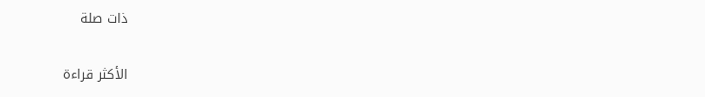ذات صلة

الأكثر قراءة